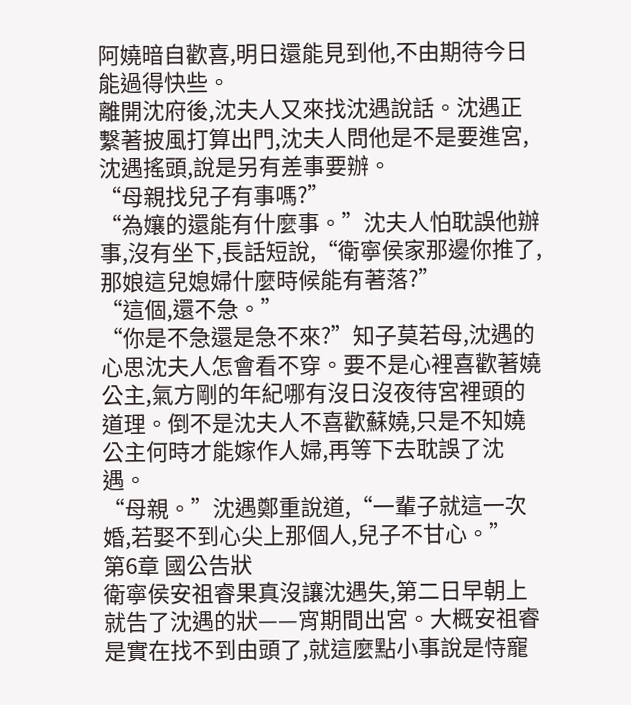阿嬈暗自歡喜,明日還能見到他,不由期待今日能過得快些。
離開沈府後,沈夫人又來找沈遇說話。沈遇正繫著披風打算出門,沈夫人問他是不是要進宮,沈遇搖頭,說是另有差事要辦。
“母親找兒子有事嗎?”
“為孃的還能有什麼事。”沈夫人怕耽誤他辦事,沒有坐下,長話短說,“衛寧侯家那邊你推了,那娘這兒媳婦什麼時候能有著落?”
“這個,還不急。”
“你是不急還是急不來?”知子莫若母,沈遇的心思沈夫人怎會看不穿。要不是心裡喜歡著嬈公主,氣方剛的年紀哪有沒日沒夜待宮裡頭的道理。倒不是沈夫人不喜歡蘇嬈,只是不知嬈公主何時才能嫁作人婦,再等下去耽誤了沈遇。
“母親。”沈遇鄭重說道,“一輩子就這一次婚,若娶不到心尖上那個人,兒子不甘心。”
第6章 國公告狀
衛寧侯安祖睿果真沒讓沈遇失,第二日早朝上就告了沈遇的狀——宵期間出宮。大概安祖睿是實在找不到由頭了,就這麼點小事說是恃寵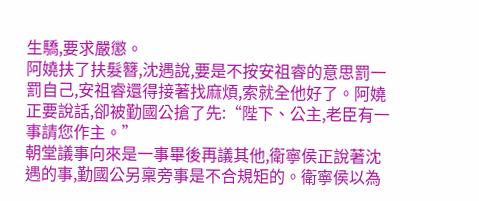生驕,要求嚴懲。
阿嬈扶了扶髮簪,沈遇說,要是不按安祖睿的意思罰一罰自己,安祖睿還得接著找麻煩,索就全他好了。阿嬈正要說話,卻被勤國公搶了先:“陛下、公主,老臣有一事請您作主。”
朝堂議事向來是一事畢後再議其他,衛寧侯正說著沈遇的事,勤國公另稟旁事是不合規矩的。衛寧侯以為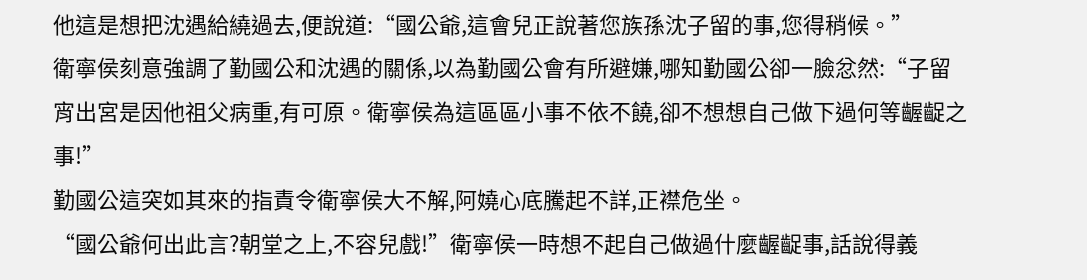他這是想把沈遇給繞過去,便說道:“國公爺,這會兒正說著您族孫沈子留的事,您得稍候。”
衛寧侯刻意強調了勤國公和沈遇的關係,以為勤國公會有所避嫌,哪知勤國公卻一臉忿然:“子留宵出宮是因他祖父病重,有可原。衛寧侯為這區區小事不依不饒,卻不想想自己做下過何等齷齪之事!”
勤國公這突如其來的指責令衛寧侯大不解,阿嬈心底騰起不詳,正襟危坐。
“國公爺何出此言?朝堂之上,不容兒戲!”衛寧侯一時想不起自己做過什麼齷齪事,話說得義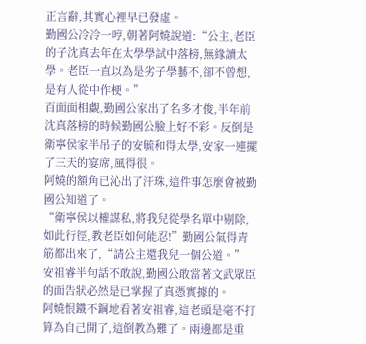正言辭,其實心裡早已發虛。
勤國公冷冷一哼,朝著阿嬈說道:“公主,老臣的子沈真去年在太學學試中落榜,無緣讀太學。老臣一直以為是劣子學藝不,卻不曾想,是有人從中作梗。”
百面面相覷,勤國公家出了名多才俊,半年前沈真落榜的時候勤國公臉上好不彩。反倒是衛寧侯家半吊子的安毓和得太學,安家一連擺了三天的宴席,風得很。
阿嬈的額角已沁出了汗珠,這件事怎麼會被勤國公知道了。
“衛寧侯以權謀私,將我兒從學名單中剔除,如此行徑,教老臣如何能忍!”勤國公氣得青筋都出來了,“請公主還我兒一個公道。”
安祖睿半句話不敢說,勤國公敢當著文武眾臣的面告狀必然是已掌握了真憑實據的。
阿嬈恨鐵不鋼地看著安祖睿,這老頭是毫不打算為自己開了,這倒教為難了。兩邊都是重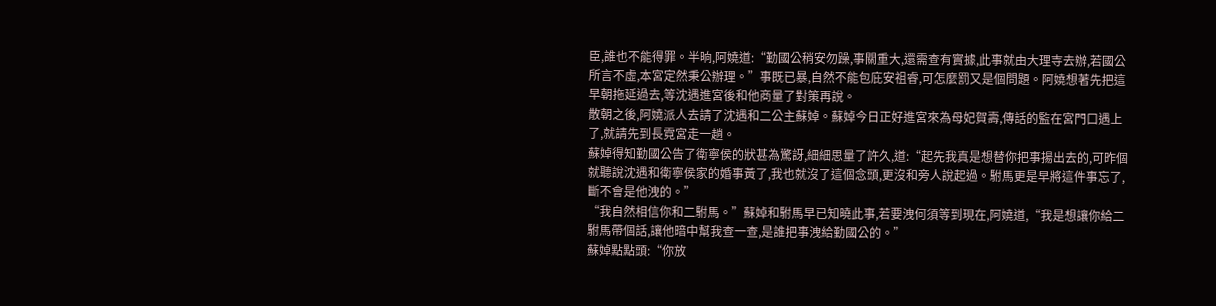臣,誰也不能得罪。半晌,阿嬈道:“勤國公稍安勿躁,事關重大,還需查有實據,此事就由大理寺去辦,若國公所言不虛,本宮定然秉公辦理。”事既已暴,自然不能包庇安祖睿,可怎麼罰又是個問題。阿嬈想著先把這早朝拖延過去,等沈遇進宮後和他商量了對策再說。
散朝之後,阿嬈派人去請了沈遇和二公主蘇婥。蘇婥今日正好進宮來為母妃賀壽,傳話的監在宮門口遇上了,就請先到長霓宮走一趟。
蘇婥得知勤國公告了衛寧侯的狀甚為驚訝,細細思量了許久,道:“起先我真是想替你把事揚出去的,可昨個就聽說沈遇和衛寧侯家的婚事黃了,我也就沒了這個念頭,更沒和旁人說起過。駙馬更是早將這件事忘了,斷不會是他洩的。”
“我自然相信你和二駙馬。”蘇婥和駙馬早已知曉此事,若要洩何須等到現在,阿嬈道,“我是想讓你給二駙馬帶個話,讓他暗中幫我查一查,是誰把事洩給勤國公的。”
蘇婥點點頭:“你放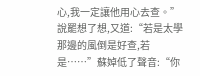心,我一定讓他用心去查。”說罷想了想,又道:“若是太學那邊的風倒是好查,若是……”蘇婥低了聲音:“你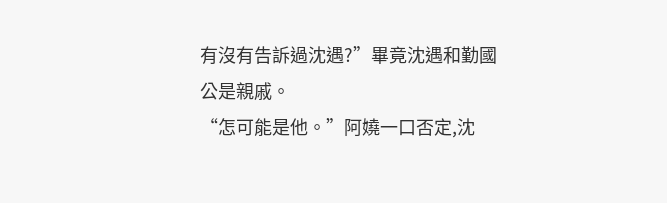有沒有告訴過沈遇?”畢竟沈遇和勤國公是親戚。
“怎可能是他。”阿嬈一口否定,沈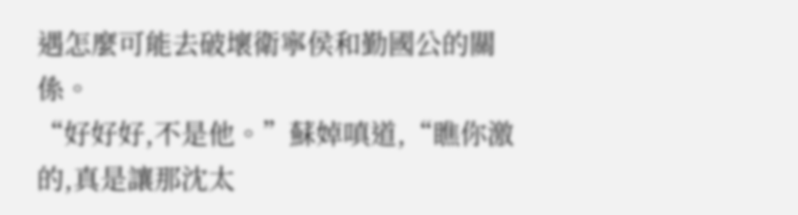遇怎麼可能去破壞衛寧侯和勤國公的關係。
“好好好,不是他。”蘇婥嗔道,“瞧你激的,真是讓那沈太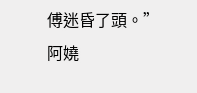傅迷昏了頭。”
阿嬈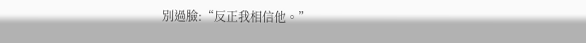別過臉:“反正我相信他。”